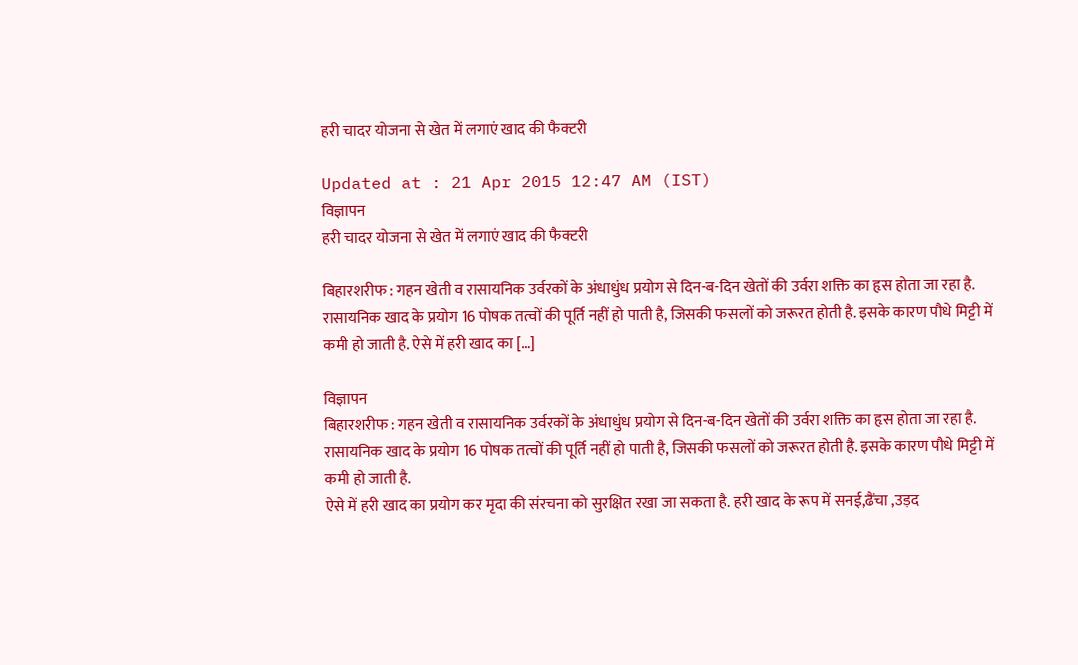हरी चादर योजना से खेत में लगाएं खाद की फैक्टरी

Updated at : 21 Apr 2015 12:47 AM (IST)
विज्ञापन
हरी चादर योजना से खेत में लगाएं खाद की फैक्टरी

बिहारशरीफ : गहन खेती व रासायनिक उर्वरकों के अंधाधुंध प्रयोग से दिन-ब-दिन खेतों की उर्वरा शक्ति का हृस होता जा रहा है. रासायनिक खाद के प्रयोग 16 पोषक तत्वों की पूर्ति नहीं हो पाती है, जिसकी फसलों को जरूरत होती है. इसके कारण पौधे मिट्टी में कमी हो जाती है. ऐसे में हरी खाद का […]

विज्ञापन
बिहारशरीफ : गहन खेती व रासायनिक उर्वरकों के अंधाधुंध प्रयोग से दिन-ब-दिन खेतों की उर्वरा शक्ति का हृस होता जा रहा है. रासायनिक खाद के प्रयोग 16 पोषक तत्वों की पूर्ति नहीं हो पाती है, जिसकी फसलों को जरूरत होती है. इसके कारण पौधे मिट्टी में कमी हो जाती है.
ऐसे में हरी खाद का प्रयोग कर मृदा की संरचना को सुरक्षित रखा जा सकता है. हरी खाद के रूप में सनई,ढैंचा ,उड़द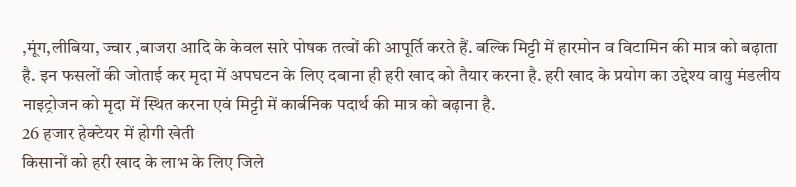,मूंग,लीबिया, ज्वार ,बाजरा आदि के केवल सारे पोषक तत्वों की आपूर्ति करते हैं. बल्कि मिट्टी में हारमोन व विटामिन की मात्र को बढ़ाता है. इन फसलों की जोताई कर मृदा में अपघटन के लिए दबाना ही हरी खाद को तैयार करना है. हरी खाद के प्रयोग का उद्देश्य वायु मंडलीय नाइट्रोजन को मृदा में स्थित करना एवं मिट्टी में कार्बनिक पदार्थ की मात्र को बढ़ाना है.
26 हजार हेक्टेयर में होगी खेती
किसानों को हरी खाद के लाभ के लिए जिले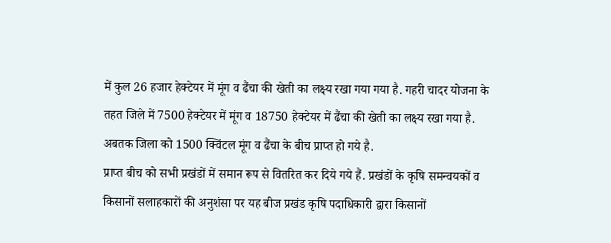में कुल 26 हजार हेक्टेयर में मूंग व ढैंचा की खेती का लक्ष्य रखा गया गया है. गहरी चादर योजना के तहत जिले में 7500 हेक्टेयर में मूंग व 18750 हेक्टेयर में ढैंचा की खेती का लक्ष्य रखा गया है. अबतक जिला को 1500 क्विंटल मूंग व ढैंचा के बीच प्राप्त हो गये है.
प्राप्त बीच को सभी प्रखंडों में समान रूप से वितरित कर दिये गये हैं. प्रखंडों के कृषि समन्वयकों व किसानों सलाहकारों की अनुशंसा पर यह बीज प्रखंड कृषि पदाधिकारी द्वारा किसानों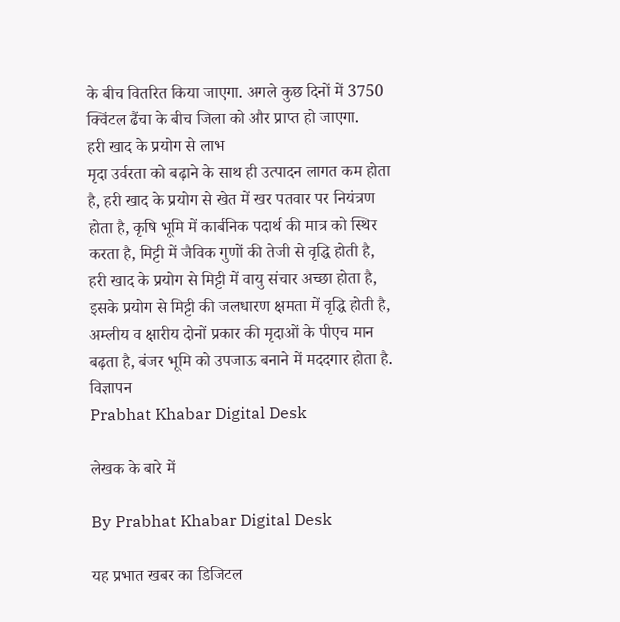के बीच वितरित किया जाएगा. अगले कुछ दिनों में 3750 क्विंटल ढैंचा के बीच जिला को और प्राप्त हो जाएगा.
हरी खाद के प्रयोग से लाभ
मृदा उर्वरता को बढ़ाने के साथ ही उत्पादन लागत कम होता है, हरी खाद के प्रयोग से खेत में खर पतवार पर नियंत्रण होता है, कृषि भूमि में कार्बनिक पदार्थ की मात्र को स्थिर करता है, मिट्टी में जैविक गुणों की तेजी से वृद्धि होती है,
हरी खाद के प्रयोग से मिट्टी में वायु संचार अच्छा होता है, इसके प्रयोग से मिट्टी की जलधारण क्षमता में वृद्धि होती है, अम्लीय व क्षारीय दोनों प्रकार की मृदाओं के पीएच मान बढ़ता है, बंजर भूमि को उपजाऊ बनाने में मददगार होता है.
विज्ञापन
Prabhat Khabar Digital Desk

लेखक के बारे में

By Prabhat Khabar Digital Desk

यह प्रभात खबर का डिजिटल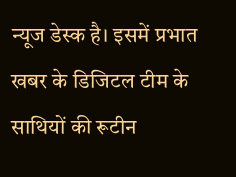न्यूज डेस्क है। इसमें प्रभात खबर के डिजिटल टीम के साथियों की रूटीन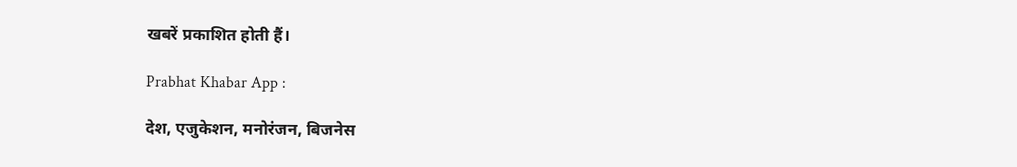खबरें प्रकाशित होती हैं।

Prabhat Khabar App :

देश, एजुकेशन, मनोरंजन, बिजनेस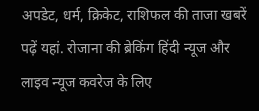अपडेट, धर्म, क्रिकेट, राशिफल की ताजा खबरें पढ़ें यहां. रोजाना की ब्रेकिंग हिंदी न्यूज और लाइव न्यूज कवरेज के लिए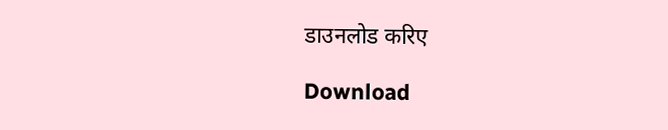डाउनलोड करिए

Download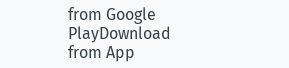from Google PlayDownload from App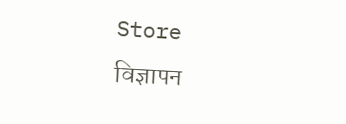Store
विज्ञापन